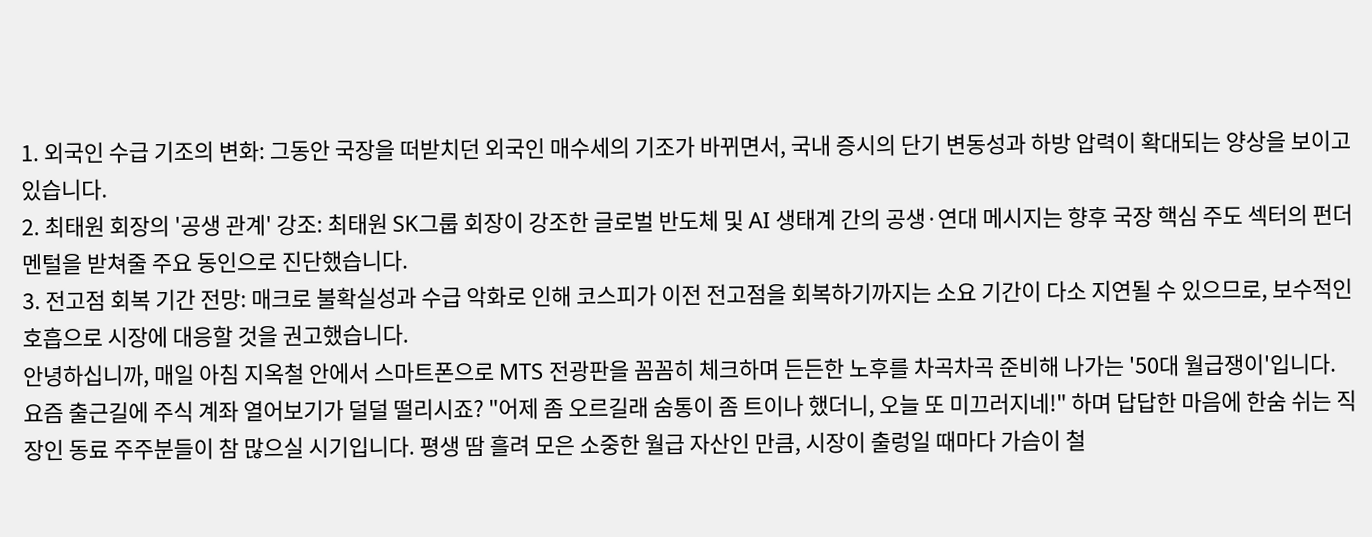1. 외국인 수급 기조의 변화: 그동안 국장을 떠받치던 외국인 매수세의 기조가 바뀌면서, 국내 증시의 단기 변동성과 하방 압력이 확대되는 양상을 보이고 있습니다.
2. 최태원 회장의 '공생 관계' 강조: 최태원 SK그룹 회장이 강조한 글로벌 반도체 및 AI 생태계 간의 공생·연대 메시지는 향후 국장 핵심 주도 섹터의 펀더멘털을 받쳐줄 주요 동인으로 진단했습니다.
3. 전고점 회복 기간 전망: 매크로 불확실성과 수급 악화로 인해 코스피가 이전 전고점을 회복하기까지는 소요 기간이 다소 지연될 수 있으므로, 보수적인 호흡으로 시장에 대응할 것을 권고했습니다.
안녕하십니까, 매일 아침 지옥철 안에서 스마트폰으로 MTS 전광판을 꼼꼼히 체크하며 든든한 노후를 차곡차곡 준비해 나가는 '50대 월급쟁이'입니다.
요즘 출근길에 주식 계좌 열어보기가 덜덜 떨리시죠? "어제 좀 오르길래 숨통이 좀 트이나 했더니, 오늘 또 미끄러지네!" 하며 답답한 마음에 한숨 쉬는 직장인 동료 주주분들이 참 많으실 시기입니다. 평생 땀 흘려 모은 소중한 월급 자산인 만큼, 시장이 출렁일 때마다 가슴이 철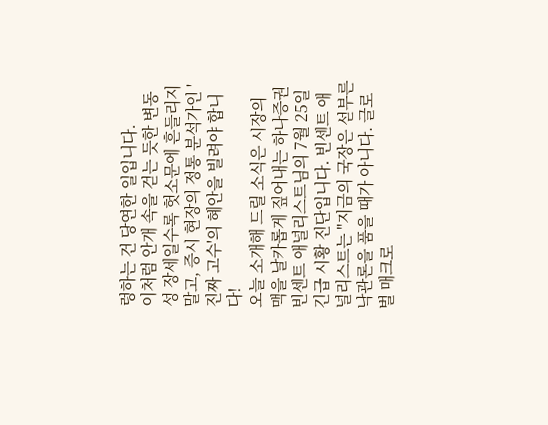렁하는 건 당연한 일입니다.
이처럼 안개 속을 걷는 듯한 변동성 장세일수록 헛소문에 흔들리지 말고, 증시 현장의 정통 분석가인 '진짜 고수'의 혜안을 빌려야 합니다!
오늘 소개해 드릴 소식은 시장의 맥을 날카롭게 짚어내는 하나증권 빈센트 애널리스트님의 7월 25일 긴급 시황 진단입니다. 빈센트 애널리스트는 "지금의 국장은 섣부른 낙관론을 품을 때가 아니다. 글로벌 매크로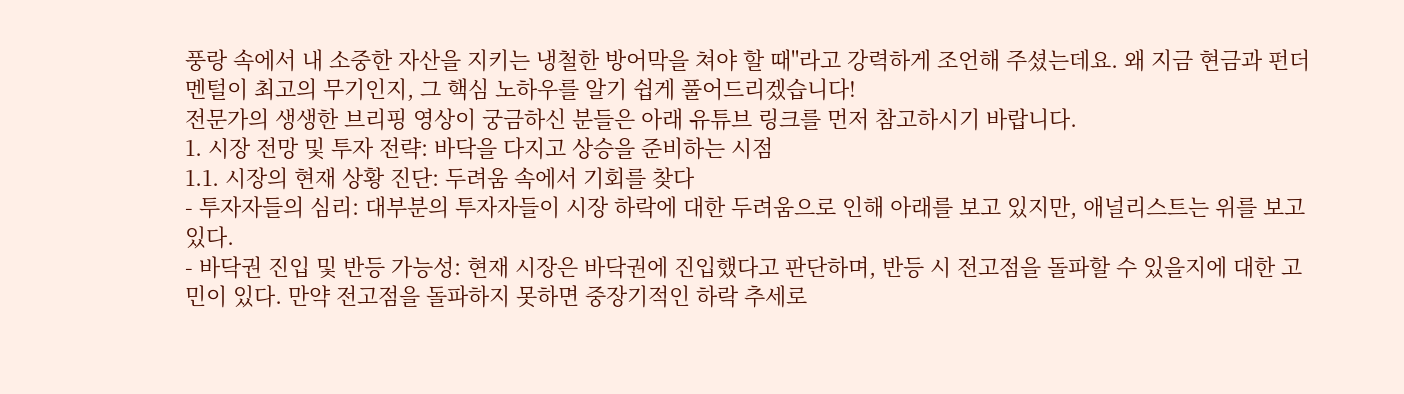풍랑 속에서 내 소중한 자산을 지키는 냉철한 방어막을 쳐야 할 때"라고 강력하게 조언해 주셨는데요. 왜 지금 현금과 펀더멘털이 최고의 무기인지, 그 핵심 노하우를 알기 쉽게 풀어드리겠습니다!
전문가의 생생한 브리핑 영상이 궁금하신 분들은 아래 유튜브 링크를 먼저 참고하시기 바랍니다.
1. 시장 전망 및 투자 전략: 바닥을 다지고 상승을 준비하는 시점
1.1. 시장의 현재 상황 진단: 두려움 속에서 기회를 찾다
- 투자자들의 심리: 대부분의 투자자들이 시장 하락에 대한 두려움으로 인해 아래를 보고 있지만, 애널리스트는 위를 보고 있다.
- 바닥권 진입 및 반등 가능성: 현재 시장은 바닥권에 진입했다고 판단하며, 반등 시 전고점을 돌파할 수 있을지에 대한 고민이 있다. 만약 전고점을 돌파하지 못하면 중장기적인 하락 추세로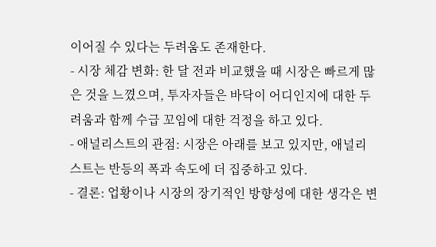이어질 수 있다는 두려움도 존재한다.
- 시장 체감 변화: 한 달 전과 비교했을 때 시장은 빠르게 많은 것을 느꼈으며, 투자자들은 바닥이 어디인지에 대한 두려움과 함께 수급 꼬임에 대한 걱정을 하고 있다.
- 애널리스트의 관점: 시장은 아래를 보고 있지만, 애널리스트는 반등의 폭과 속도에 더 집중하고 있다.
- 결론: 업황이나 시장의 장기적인 방향성에 대한 생각은 변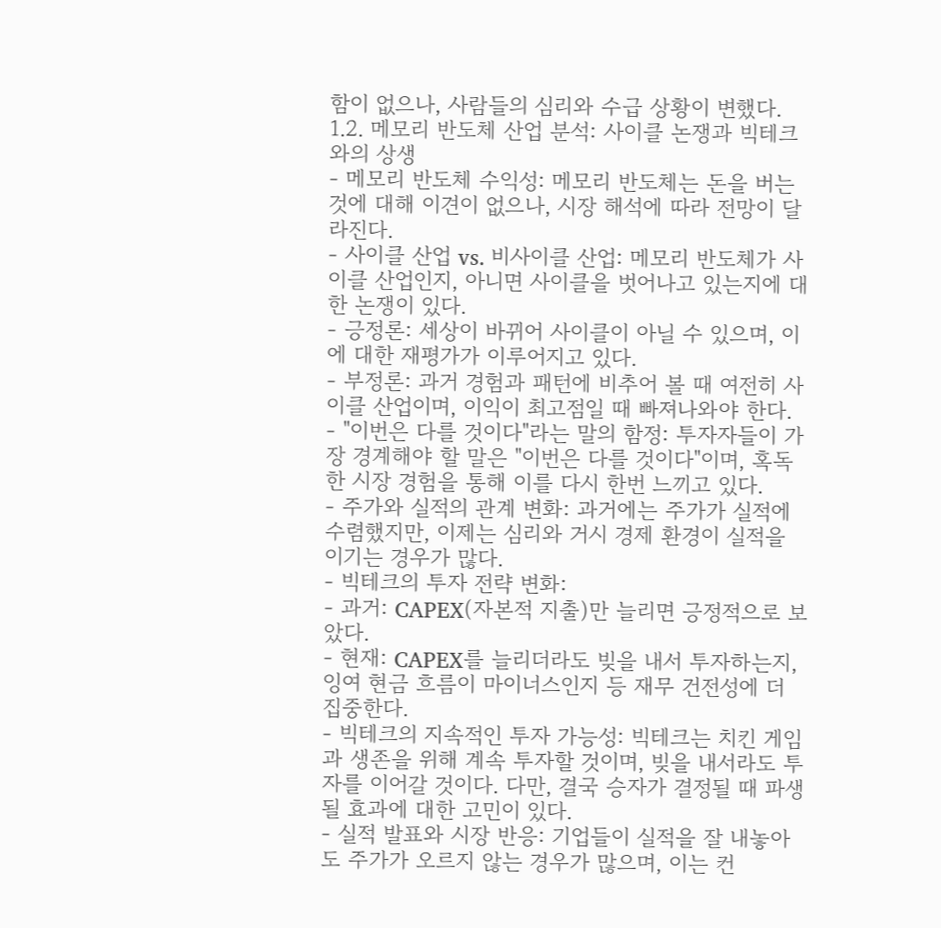함이 없으나, 사람들의 심리와 수급 상황이 변했다.
1.2. 메모리 반도체 산업 분석: 사이클 논쟁과 빅테크와의 상생
- 메모리 반도체 수익성: 메모리 반도체는 돈을 버는 것에 대해 이견이 없으나, 시장 해석에 따라 전망이 달라진다.
- 사이클 산업 vs. 비사이클 산업: 메모리 반도체가 사이클 산업인지, 아니면 사이클을 벗어나고 있는지에 대한 논쟁이 있다.
- 긍정론: 세상이 바뀌어 사이클이 아닐 수 있으며, 이에 대한 재평가가 이루어지고 있다.
- 부정론: 과거 경험과 패턴에 비추어 볼 때 여전히 사이클 산업이며, 이익이 최고점일 때 빠져나와야 한다.
- "이번은 다를 것이다"라는 말의 함정: 투자자들이 가장 경계해야 할 말은 "이번은 다를 것이다"이며, 혹독한 시장 경험을 통해 이를 다시 한번 느끼고 있다.
- 주가와 실적의 관계 변화: 과거에는 주가가 실적에 수렴했지만, 이제는 심리와 거시 경제 환경이 실적을 이기는 경우가 많다.
- 빅테크의 투자 전략 변화:
- 과거: CAPEX(자본적 지출)만 늘리면 긍정적으로 보았다.
- 현재: CAPEX를 늘리더라도 빚을 내서 투자하는지, 잉여 현금 흐름이 마이너스인지 등 재무 건전성에 더 집중한다.
- 빅테크의 지속적인 투자 가능성: 빅테크는 치킨 게임과 생존을 위해 계속 투자할 것이며, 빚을 내서라도 투자를 이어갈 것이다. 다만, 결국 승자가 결정될 때 파생될 효과에 대한 고민이 있다.
- 실적 발표와 시장 반응: 기업들이 실적을 잘 내놓아도 주가가 오르지 않는 경우가 많으며, 이는 컨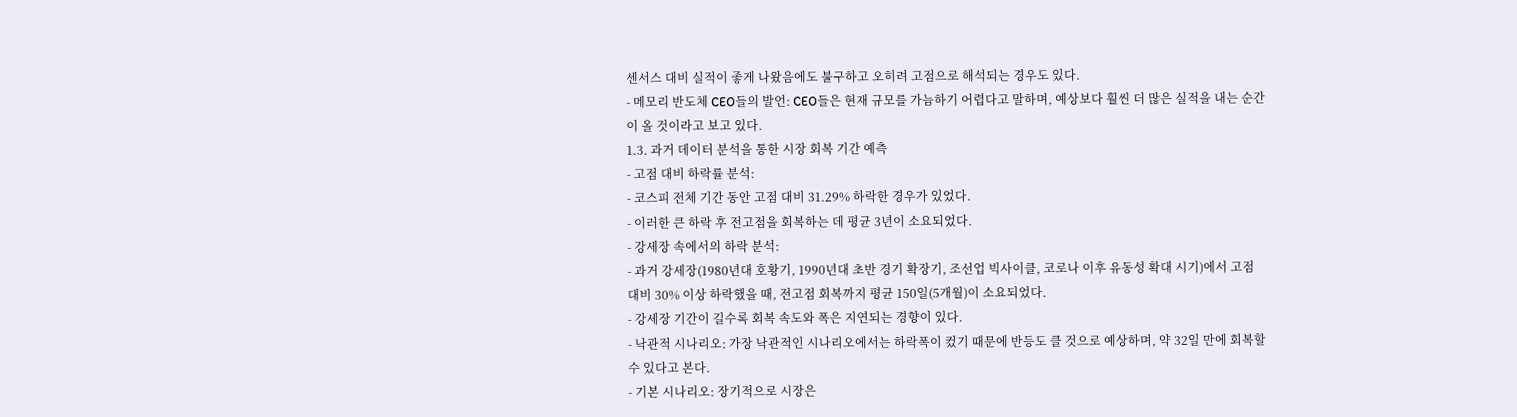센서스 대비 실적이 좋게 나왔음에도 불구하고 오히려 고점으로 해석되는 경우도 있다.
- 메모리 반도체 CEO들의 발언: CEO들은 현재 규모를 가늠하기 어렵다고 말하며, 예상보다 훨씬 더 많은 실적을 내는 순간이 올 것이라고 보고 있다.
1.3. 과거 데이터 분석을 통한 시장 회복 기간 예측
- 고점 대비 하락률 분석:
- 코스피 전체 기간 동안 고점 대비 31.29% 하락한 경우가 있었다.
- 이러한 큰 하락 후 전고점을 회복하는 데 평균 3년이 소요되었다.
- 강세장 속에서의 하락 분석:
- 과거 강세장(1980년대 호황기, 1990년대 초반 경기 확장기, 조선업 빅사이클, 코로나 이후 유동성 확대 시기)에서 고점 대비 30% 이상 하락했을 때, 전고점 회복까지 평균 150일(5개월)이 소요되었다.
- 강세장 기간이 길수록 회복 속도와 폭은 지연되는 경향이 있다.
- 낙관적 시나리오: 가장 낙관적인 시나리오에서는 하락폭이 컸기 때문에 반등도 클 것으로 예상하며, 약 32일 만에 회복할 수 있다고 본다.
- 기본 시나리오: 장기적으로 시장은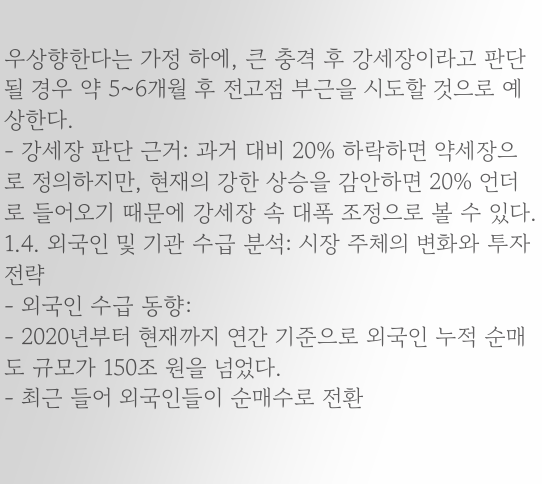우상향한다는 가정 하에, 큰 충격 후 강세장이라고 판단될 경우 약 5~6개월 후 전고점 부근을 시도할 것으로 예상한다.
- 강세장 판단 근거: 과거 대비 20% 하락하면 약세장으로 정의하지만, 현재의 강한 상승을 감안하면 20% 언더로 들어오기 때문에 강세장 속 대폭 조정으로 볼 수 있다.
1.4. 외국인 및 기관 수급 분석: 시장 주체의 변화와 투자 전략
- 외국인 수급 동향:
- 2020년부터 현재까지 연간 기준으로 외국인 누적 순매도 규모가 150조 원을 넘었다.
- 최근 들어 외국인들이 순매수로 전환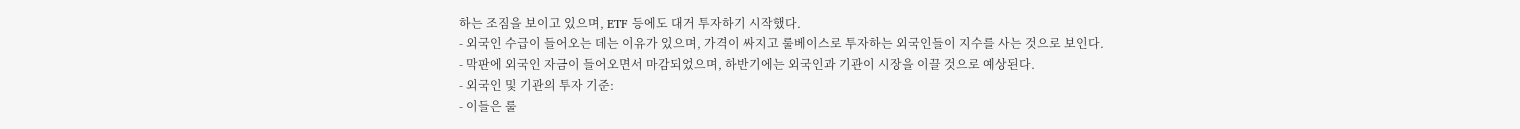하는 조짐을 보이고 있으며, ETF 등에도 대거 투자하기 시작했다.
- 외국인 수급이 들어오는 데는 이유가 있으며, 가격이 싸지고 룰베이스로 투자하는 외국인들이 지수를 사는 것으로 보인다.
- 막판에 외국인 자금이 들어오면서 마감되었으며, 하반기에는 외국인과 기관이 시장을 이끌 것으로 예상된다.
- 외국인 및 기관의 투자 기준:
- 이들은 룰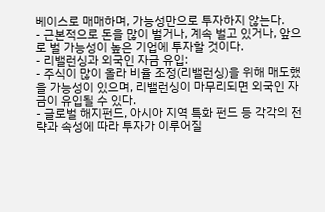베이스로 매매하며, 가능성만으로 투자하지 않는다.
- 근본적으로 돈을 많이 벌거나, 계속 벌고 있거나, 앞으로 벌 가능성이 높은 기업에 투자할 것이다.
- 리밸런싱과 외국인 자금 유입:
- 주식이 많이 올라 비율 조정(리밸런싱)을 위해 매도했을 가능성이 있으며, 리밸런싱이 마무리되면 외국인 자금이 유입될 수 있다.
- 글로벌 해지펀드, 아시아 지역 특화 펀드 등 각각의 전략과 속성에 따라 투자가 이루어질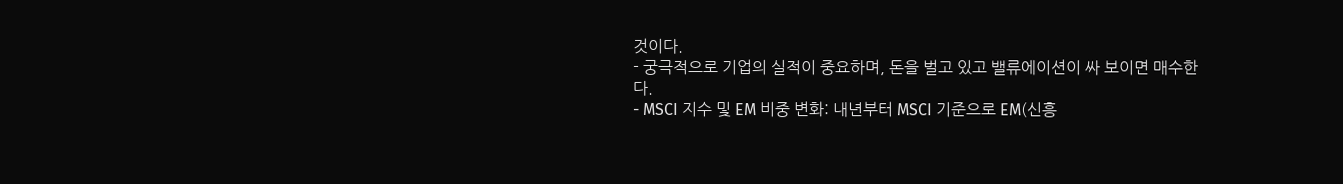것이다.
- 궁극적으로 기업의 실적이 중요하며, 돈을 벌고 있고 밸류에이션이 싸 보이면 매수한다.
- MSCI 지수 및 EM 비중 변화: 내년부터 MSCI 기준으로 EM(신흥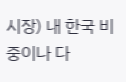시장) 내 한국 비중이나 다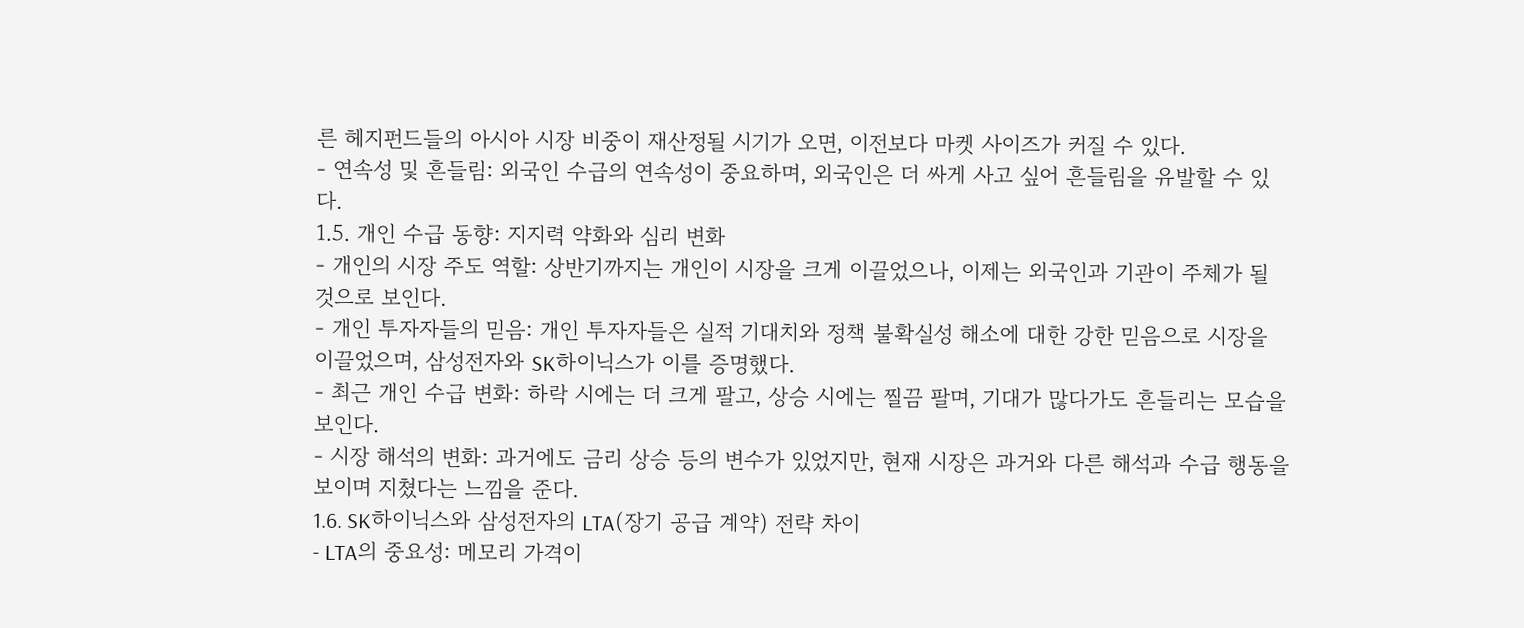른 헤지펀드들의 아시아 시장 비중이 재산정될 시기가 오면, 이전보다 마켓 사이즈가 커질 수 있다.
- 연속성 및 흔들림: 외국인 수급의 연속성이 중요하며, 외국인은 더 싸게 사고 싶어 흔들림을 유발할 수 있다.
1.5. 개인 수급 동향: 지지력 약화와 심리 변화
- 개인의 시장 주도 역할: 상반기까지는 개인이 시장을 크게 이끌었으나, 이제는 외국인과 기관이 주체가 될 것으로 보인다.
- 개인 투자자들의 믿음: 개인 투자자들은 실적 기대치와 정책 불확실성 해소에 대한 강한 믿음으로 시장을 이끌었으며, 삼성전자와 SK하이닉스가 이를 증명했다.
- 최근 개인 수급 변화: 하락 시에는 더 크게 팔고, 상승 시에는 찔끔 팔며, 기대가 많다가도 흔들리는 모습을 보인다.
- 시장 해석의 변화: 과거에도 금리 상승 등의 변수가 있었지만, 현재 시장은 과거와 다른 해석과 수급 행동을 보이며 지쳤다는 느낌을 준다.
1.6. SK하이닉스와 삼성전자의 LTA(장기 공급 계약) 전략 차이
- LTA의 중요성: 메모리 가격이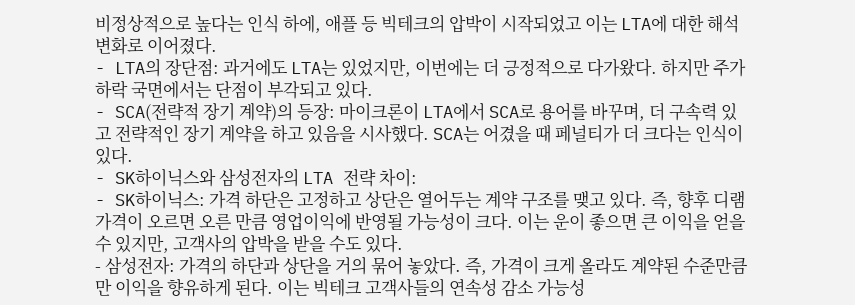비정상적으로 높다는 인식 하에, 애플 등 빅테크의 압박이 시작되었고 이는 LTA에 대한 해석 변화로 이어졌다.
- LTA의 장단점: 과거에도 LTA는 있었지만, 이번에는 더 긍정적으로 다가왔다. 하지만 주가 하락 국면에서는 단점이 부각되고 있다.
- SCA(전략적 장기 계약)의 등장: 마이크론이 LTA에서 SCA로 용어를 바꾸며, 더 구속력 있고 전략적인 장기 계약을 하고 있음을 시사했다. SCA는 어겼을 때 페널티가 더 크다는 인식이 있다.
- SK하이닉스와 삼성전자의 LTA 전략 차이:
- SK하이닉스: 가격 하단은 고정하고 상단은 열어두는 계약 구조를 맺고 있다. 즉, 향후 디램 가격이 오르면 오른 만큼 영업이익에 반영될 가능성이 크다. 이는 운이 좋으면 큰 이익을 얻을 수 있지만, 고객사의 압박을 받을 수도 있다.
- 삼성전자: 가격의 하단과 상단을 거의 묶어 놓았다. 즉, 가격이 크게 올라도 계약된 수준만큼만 이익을 향유하게 된다. 이는 빅테크 고객사들의 연속성 감소 가능성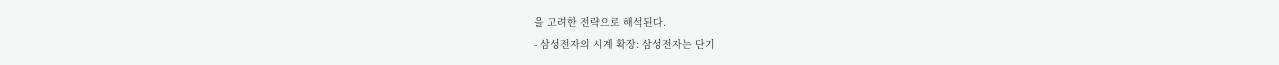을 고려한 전략으로 해석된다.
- 삼성전자의 시계 확장: 삼성전자는 단기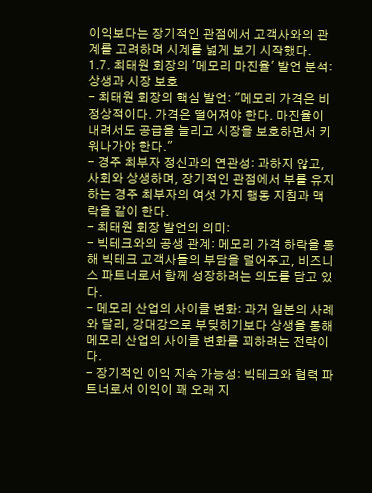이익보다는 장기적인 관점에서 고객사와의 관계를 고려하며 시계를 넓게 보기 시작했다.
1.7. 최태원 회장의 '메모리 마진율' 발언 분석: 상생과 시장 보호
- 최태원 회장의 핵심 발언: "메모리 가격은 비정상적이다. 가격은 떨어져야 한다. 마진율이 내려서도 공급을 늘리고 시장을 보호하면서 키워나가야 한다."
- 경주 최부자 정신과의 연관성: 과하지 않고, 사회와 상생하며, 장기적인 관점에서 부를 유지하는 경주 최부자의 여섯 가지 행동 지침과 맥락을 같이 한다.
- 최태원 회장 발언의 의미:
- 빅테크와의 공생 관계: 메모리 가격 하락을 통해 빅테크 고객사들의 부담을 덜어주고, 비즈니스 파트너로서 함께 성장하려는 의도를 담고 있다.
- 메모리 산업의 사이클 변화: 과거 일본의 사례와 달리, 강대강으로 부딪히기보다 상생을 통해 메모리 산업의 사이클 변화를 꾀하려는 전략이다.
- 장기적인 이익 지속 가능성: 빅테크와 협력 파트너로서 이익이 꽤 오래 지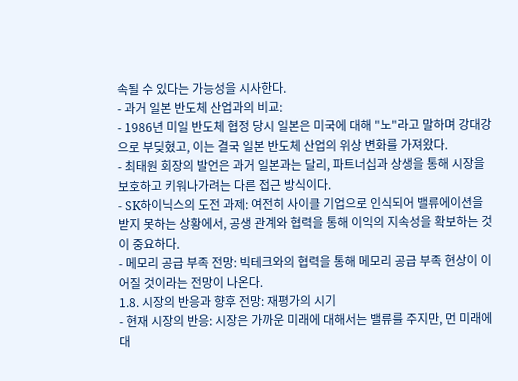속될 수 있다는 가능성을 시사한다.
- 과거 일본 반도체 산업과의 비교:
- 1986년 미일 반도체 협정 당시 일본은 미국에 대해 "노"라고 말하며 강대강으로 부딪혔고, 이는 결국 일본 반도체 산업의 위상 변화를 가져왔다.
- 최태원 회장의 발언은 과거 일본과는 달리, 파트너십과 상생을 통해 시장을 보호하고 키워나가려는 다른 접근 방식이다.
- SK하이닉스의 도전 과제: 여전히 사이클 기업으로 인식되어 밸류에이션을 받지 못하는 상황에서, 공생 관계와 협력을 통해 이익의 지속성을 확보하는 것이 중요하다.
- 메모리 공급 부족 전망: 빅테크와의 협력을 통해 메모리 공급 부족 현상이 이어질 것이라는 전망이 나온다.
1.8. 시장의 반응과 향후 전망: 재평가의 시기
- 현재 시장의 반응: 시장은 가까운 미래에 대해서는 밸류를 주지만, 먼 미래에 대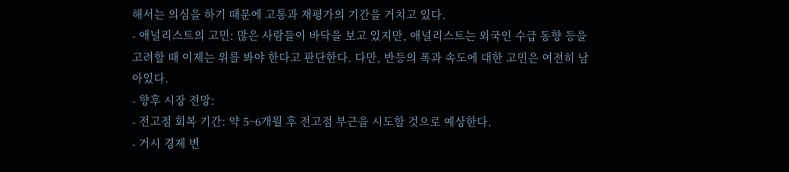해서는 의심을 하기 때문에 고통과 재평가의 기간을 거치고 있다.
- 애널리스트의 고민: 많은 사람들이 바닥을 보고 있지만, 애널리스트는 외국인 수급 동향 등을 고려할 때 이제는 위를 봐야 한다고 판단한다. 다만, 반등의 폭과 속도에 대한 고민은 여전히 남아있다.
- 향후 시장 전망:
- 전고점 회복 기간: 약 5~6개월 후 전고점 부근을 시도할 것으로 예상한다.
- 거시 경제 변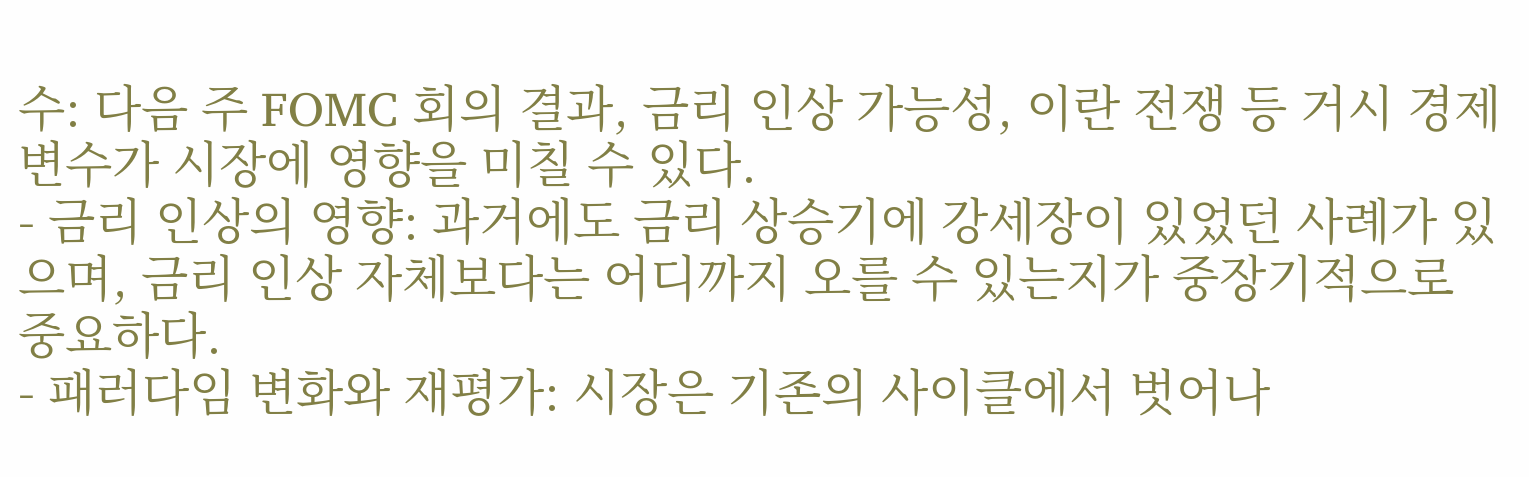수: 다음 주 FOMC 회의 결과, 금리 인상 가능성, 이란 전쟁 등 거시 경제 변수가 시장에 영향을 미칠 수 있다.
- 금리 인상의 영향: 과거에도 금리 상승기에 강세장이 있었던 사례가 있으며, 금리 인상 자체보다는 어디까지 오를 수 있는지가 중장기적으로 중요하다.
- 패러다임 변화와 재평가: 시장은 기존의 사이클에서 벗어나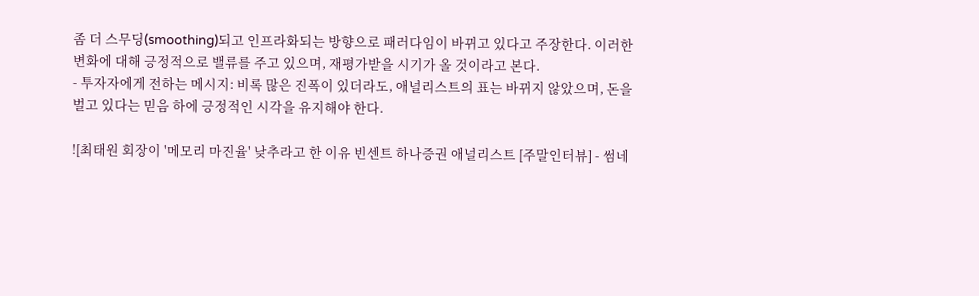좀 더 스무딩(smoothing)되고 인프라화되는 방향으로 패러다임이 바뀌고 있다고 주장한다. 이러한 변화에 대해 긍정적으로 밸류를 주고 있으며, 재평가받을 시기가 올 것이라고 본다.
- 투자자에게 전하는 메시지: 비록 많은 진폭이 있더라도, 애널리스트의 표는 바뀌지 않았으며, 돈을 벌고 있다는 믿음 하에 긍정적인 시각을 유지해야 한다.

![최태원 회장이 '메모리 마진율' 낮추라고 한 이유 빈센트 하나증권 애널리스트 [주말인터뷰] - 썸네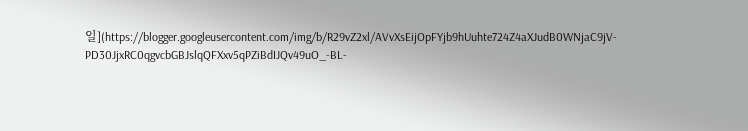일](https://blogger.googleusercontent.com/img/b/R29vZ2xl/AVvXsEijOpFYjb9hUuhte724Z4aXJudB0WNjaC9jV-PD30JjxRC0qgvcbGBJslqQFXxv5qPZiBdIJQv49uO_-BL-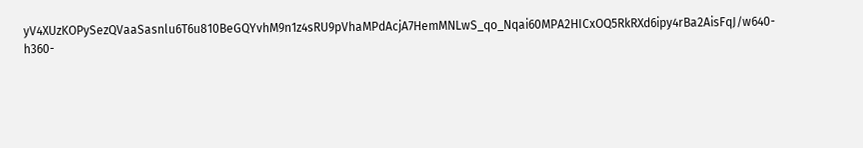yV4XUzKOPySezQVaaSasnlu6T6u810BeGQYvhM9n1z4sRU9pVhaMPdAcjA7HemMNLwS_qo_Nqai60MPA2HICxOQ5RkRXd6ipy4rBa2AisFqJ/w640-h360-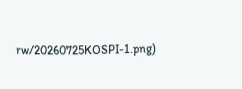rw/20260725KOSPI-1.png)